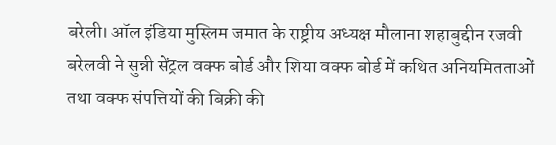बरेली। ऑल इंडिया मुस्लिम जमात के राष्ट्रीय अध्यक्ष मौलाना शहाबुद्दीन रजवी बरेलवी ने सुन्नी सेंट्रल वक्फ बोर्ड और शिया वक्फ बोर्ड में कथित अनियमितताओं तथा वक्फ संपत्तियों की बिक्री की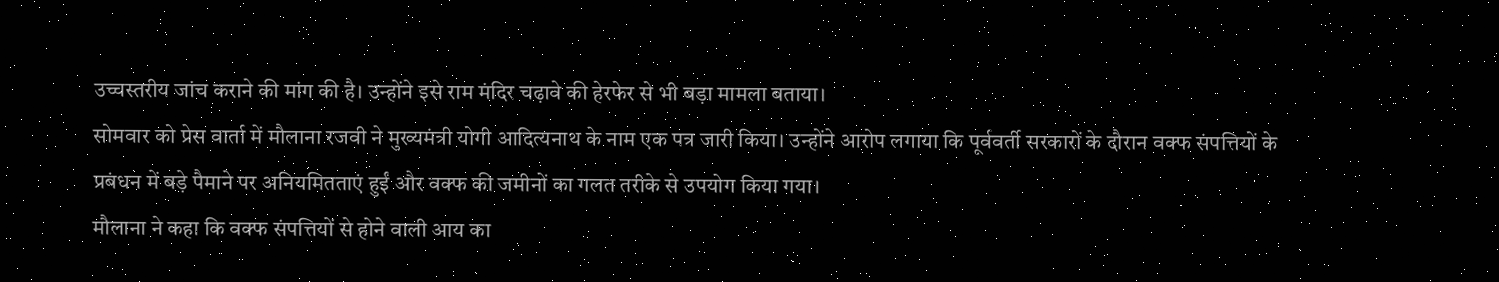उच्चस्तरीय जांच कराने की मांग की है। उन्होंने इसे राम मंदिर चढ़ावे की हेरफेर से भी बड़ा मामला बताया।
सोमवार को प्रेस वार्ता में मौलाना रजवी ने मुख्यमंत्री योगी आदित्यनाथ के नाम एक पत्र जारी किया। उन्होंने आरोप लगाया कि पूर्ववर्ती सरकारों के दौरान वक्फ संपत्तियों के प्रबंधन में बड़े पैमाने पर अनियमितताएं हुईं और वक्फ की जमीनों का गलत तरीके से उपयोग किया गया।
मौलाना ने कहा कि वक्फ संपत्तियों से होने वाली आय का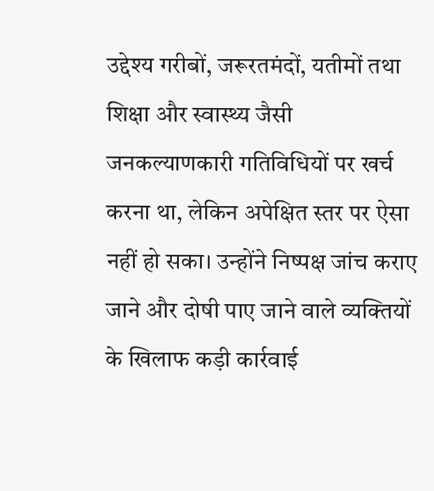उद्देश्य गरीबों, जरूरतमंदों, यतीमों तथा शिक्षा और स्वास्थ्य जैसी जनकल्याणकारी गतिविधियों पर खर्च करना था, लेकिन अपेक्षित स्तर पर ऐसा नहीं हो सका। उन्होंने निष्पक्ष जांच कराए जाने और दोषी पाए जाने वाले व्यक्तियों के खिलाफ कड़ी कार्रवाई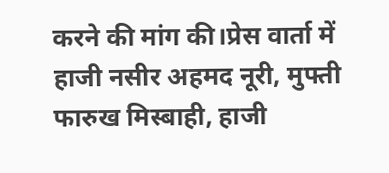करने की मांग की।प्रेस वार्ता में हाजी नसीर अहमद नूरी, मुफ्ती फारुख मिस्बाही, हाजी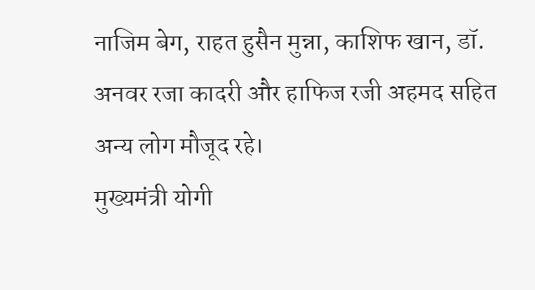नाजिम बेग, राहत हुसैन मुन्ना, काशिफ खान, डॉ. अनवर रजा कादरी और हाफिज रजी अहमद सहित अन्य लोग मौजूद रहे।
मुख्यमंत्री योगी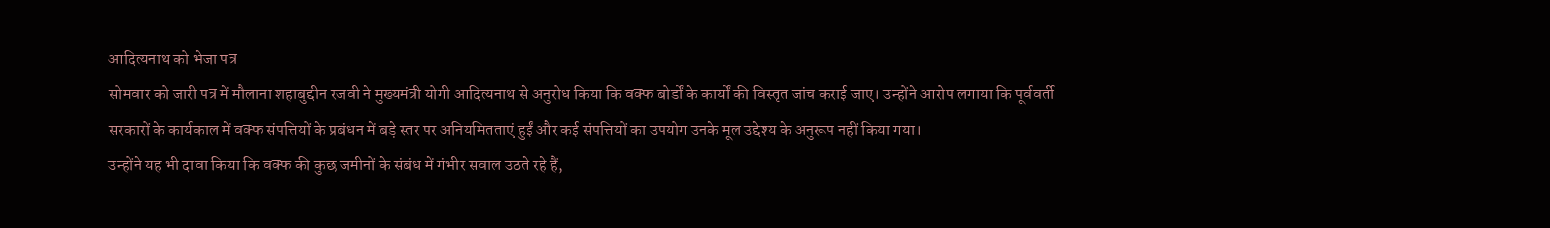आदित्यनाथ को भेजा पत्र
सोमवार को जारी पत्र में मौलाना शहाबुद्दीन रजवी ने मुख्यमंत्री योगी आदित्यनाथ से अनुरोध किया कि वक्फ बोर्डों के कार्यों की विस्तृत जांच कराई जाए। उन्होंने आरोप लगाया कि पूर्ववर्ती सरकारों के कार्यकाल में वक्फ संपत्तियों के प्रबंधन में बड़े स्तर पर अनियमितताएं हुईं और कई संपत्तियों का उपयोग उनके मूल उद्देश्य के अनुरूप नहीं किया गया।
उन्होंने यह भी दावा किया कि वक्फ की कुछ जमीनों के संबंध में गंभीर सवाल उठते रहे हैं,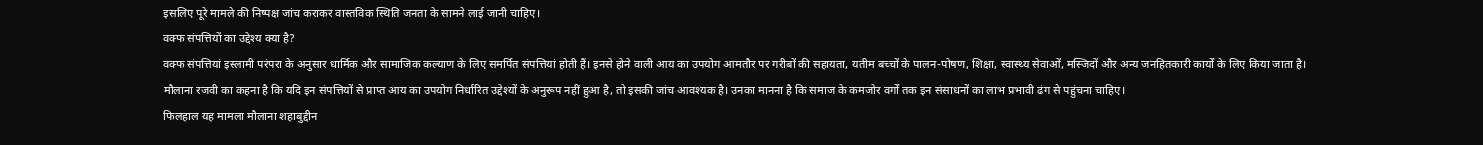इसलिए पूरे मामले की निष्पक्ष जांच कराकर वास्तविक स्थिति जनता के सामने लाई जानी चाहिए।
वक्फ संपत्तियों का उद्देश्य क्या है?
वक्फ संपत्तियां इस्लामी परंपरा के अनुसार धार्मिक और सामाजिक कल्याण के लिए समर्पित संपत्तियां होती हैं। इनसे होने वाली आय का उपयोग आमतौर पर गरीबों की सहायता, यतीम बच्चों के पालन-पोषण, शिक्षा, स्वास्थ्य सेवाओं, मस्जिदों और अन्य जनहितकारी कार्यों के लिए किया जाता है।
मौलाना रजवी का कहना है कि यदि इन संपत्तियों से प्राप्त आय का उपयोग निर्धारित उद्देश्यों के अनुरूप नहीं हुआ है, तो इसकी जांच आवश्यक है। उनका मानना है कि समाज के कमजोर वर्गों तक इन संसाधनों का लाभ प्रभावी ढंग से पहुंचना चाहिए।
फिलहाल यह मामला मौलाना शहाबुद्दीन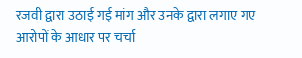रजवी द्वारा उठाई गई मांग और उनके द्वारा लगाए गए आरोपों के आधार पर चर्चा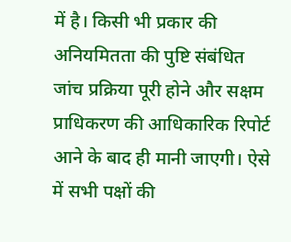में है। किसी भी प्रकार की अनियमितता की पुष्टि संबंधित जांच प्रक्रिया पूरी होने और सक्षम प्राधिकरण की आधिकारिक रिपोर्ट आने के बाद ही मानी जाएगी। ऐसे में सभी पक्षों की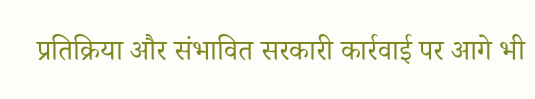प्रतिक्रिया और संभावित सरकारी कार्रवाई पर आगे भी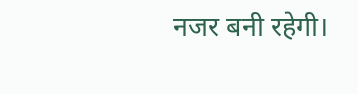नजर बनी रहेगी।